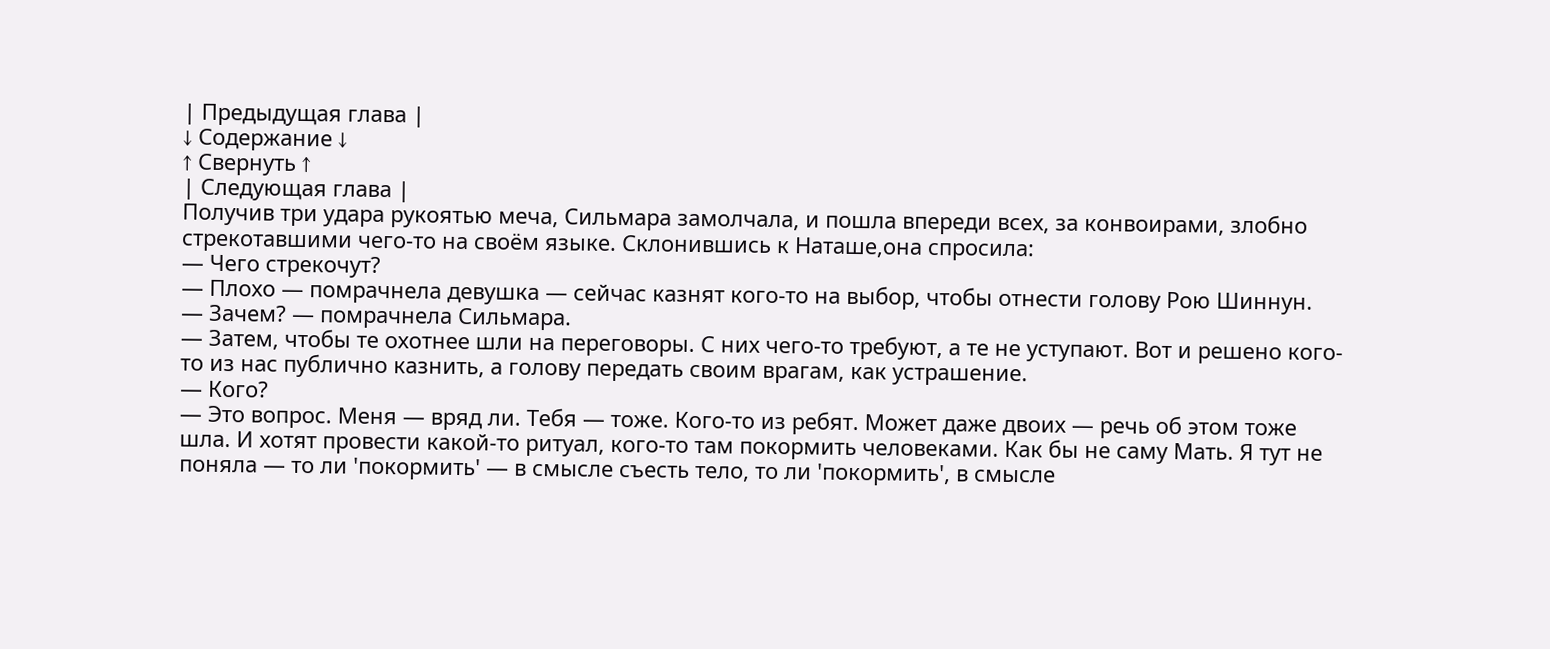| Предыдущая глава |
↓ Содержание ↓
↑ Свернуть ↑
| Следующая глава |
Получив три удара рукоятью меча, Сильмара замолчала, и пошла впереди всех, за конвоирами, злобно стрекотавшими чего-то на своём языке. Склонившись к Наташе,она спросила:
— Чего стрекочут?
— Плохо — помрачнела девушка — сейчас казнят кого-то на выбор, чтобы отнести голову Рою Шиннун.
— Зачем? — помрачнела Сильмара.
— Затем, чтобы те охотнее шли на переговоры. С них чего-то требуют, а те не уступают. Вот и решено кого-то из нас публично казнить, а голову передать своим врагам, как устрашение.
— Кого?
— Это вопрос. Меня — вряд ли. Тебя — тоже. Кого-то из ребят. Может даже двоих — речь об этом тоже шла. И хотят провести какой-то ритуал, кого-то там покормить человеками. Как бы не саму Мать. Я тут не поняла — то ли 'покормить' — в смысле съесть тело, то ли 'покормить', в смысле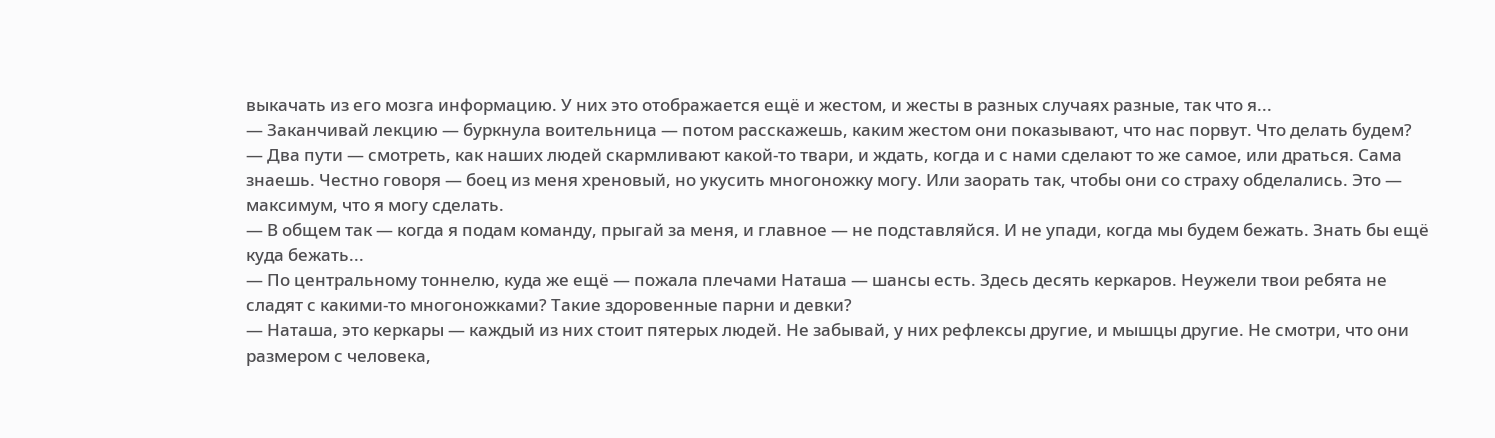выкачать из его мозга информацию. У них это отображается ещё и жестом, и жесты в разных случаях разные, так что я...
— Заканчивай лекцию — буркнула воительница — потом расскажешь, каким жестом они показывают, что нас порвут. Что делать будем?
— Два пути — смотреть, как наших людей скармливают какой-то твари, и ждать, когда и с нами сделают то же самое, или драться. Сама знаешь. Честно говоря — боец из меня хреновый, но укусить многоножку могу. Или заорать так, чтобы они со страху обделались. Это — максимум, что я могу сделать.
— В общем так — когда я подам команду, прыгай за меня, и главное — не подставляйся. И не упади, когда мы будем бежать. Знать бы ещё куда бежать...
— По центральному тоннелю, куда же ещё — пожала плечами Наташа — шансы есть. Здесь десять керкаров. Неужели твои ребята не сладят с какими-то многоножками? Такие здоровенные парни и девки?
— Наташа, это керкары — каждый из них стоит пятерых людей. Не забывай, у них рефлексы другие, и мышцы другие. Не смотри, что они размером с человека,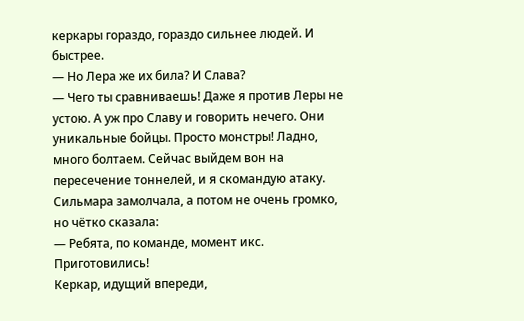керкары гораздо, гораздо сильнее людей. И быстрее.
— Но Лера же их била? И Слава?
— Чего ты сравниваешь! Даже я против Леры не устою. А уж про Славу и говорить нечего. Они уникальные бойцы. Просто монстры! Ладно, много болтаем. Сейчас выйдем вон на пересечение тоннелей, и я скомандую атаку.
Сильмара замолчала, а потом не очень громко, но чётко сказала:
— Ребята, по команде, момент икс. Приготовились!
Керкар, идущий впереди,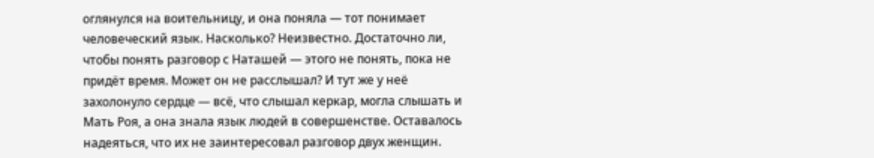оглянулся на воительницу, и она поняла — тот понимает человеческий язык. Насколько? Неизвестно. Достаточно ли, чтобы понять разговор с Наташей — этого не понять, пока не придёт время. Может он не расслышал? И тут же у неё захолонуло сердце — всё, что слышал керкар, могла слышать и Мать Роя, а она знала язык людей в совершенстве. Оставалось надеяться, что их не заинтересовал разговор двух женщин.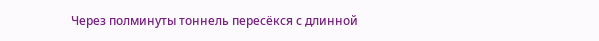Через полминуты тоннель пересёкся с длинной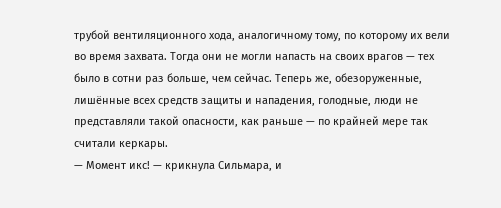трубой вентиляционного хода, аналогичному тому, по которому их вели во время захвата. Тогда они не могли напасть на своих врагов — тех было в сотни раз больше, чем сейчас. Теперь же, обезоруженные, лишённые всех средств защиты и нападения, голодные, люди не представляли такой опасности, как раньше — по крайней мере так считали керкары.
— Момент икс! — крикнула Сильмара, и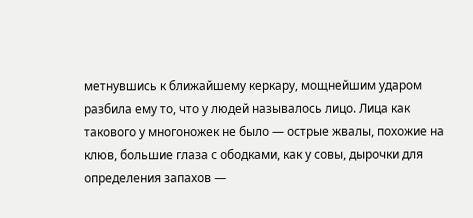метнувшись к ближайшему керкару, мощнейшим ударом разбила ему то, что у людей называлось лицо. Лица как такового у многоножек не было — острые жвалы, похожие на клюв, большие глаза с ободками, как у совы, дырочки для определения запахов —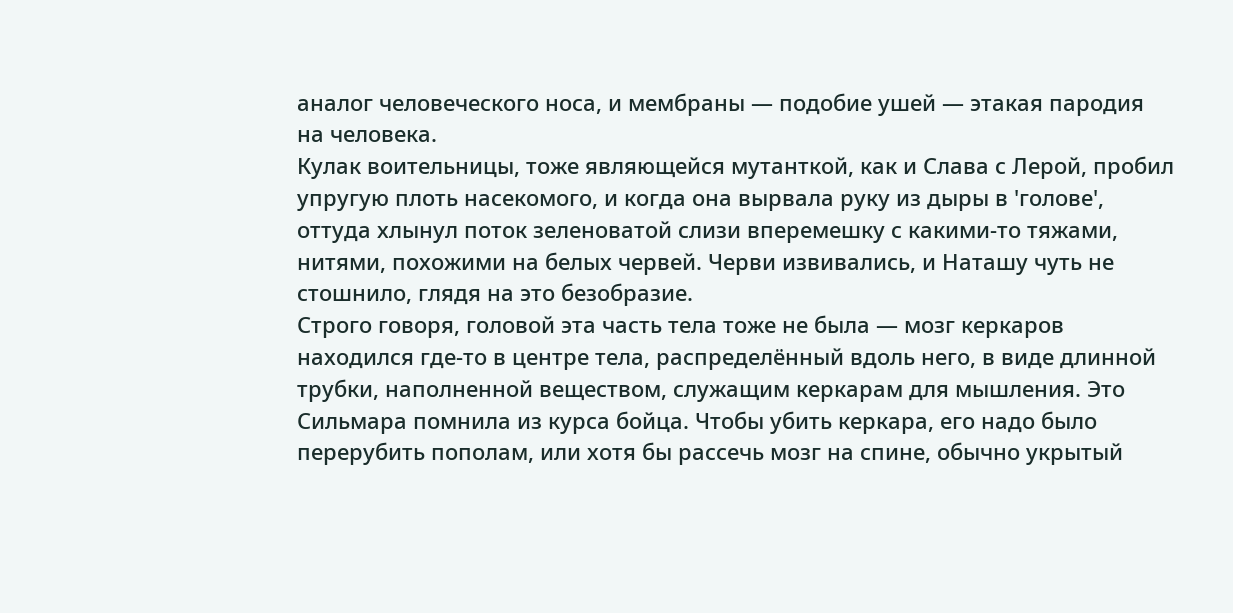аналог человеческого носа, и мембраны — подобие ушей — этакая пародия на человека.
Кулак воительницы, тоже являющейся мутанткой, как и Слава с Лерой, пробил упругую плоть насекомого, и когда она вырвала руку из дыры в 'голове', оттуда хлынул поток зеленоватой слизи вперемешку с какими-то тяжами, нитями, похожими на белых червей. Черви извивались, и Наташу чуть не стошнило, глядя на это безобразие.
Строго говоря, головой эта часть тела тоже не была — мозг керкаров находился где-то в центре тела, распределённый вдоль него, в виде длинной трубки, наполненной веществом, служащим керкарам для мышления. Это Сильмара помнила из курса бойца. Чтобы убить керкара, его надо было перерубить пополам, или хотя бы рассечь мозг на спине, обычно укрытый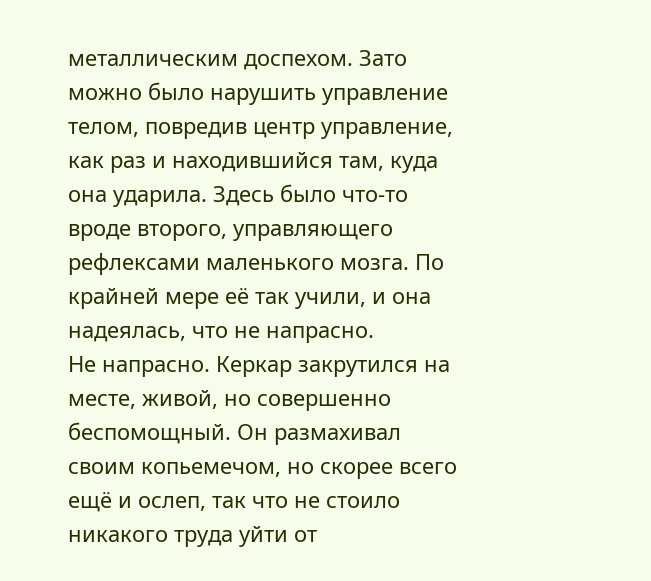металлическим доспехом. Зато можно было нарушить управление телом, повредив центр управление, как раз и находившийся там, куда она ударила. Здесь было что-то вроде второго, управляющего рефлексами маленького мозга. По крайней мере её так учили, и она надеялась, что не напрасно.
Не напрасно. Керкар закрутился на месте, живой, но совершенно беспомощный. Он размахивал своим копьемечом, но скорее всего ещё и ослеп, так что не стоило никакого труда уйти от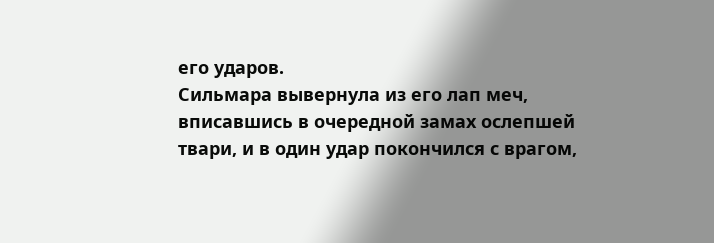его ударов.
Сильмара вывернула из его лап меч, вписавшись в очередной замах ослепшей твари, и в один удар покончился с врагом,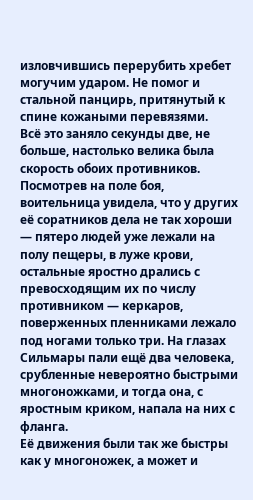изловчившись перерубить хребет могучим ударом. Не помог и стальной панцирь, притянутый к спине кожаными перевязями.
Всё это заняло секунды две, не больше, настолько велика была скорость обоих противников.
Посмотрев на поле боя, воительница увидела, что у других её соратников дела не так хороши — пятеро людей уже лежали на полу пещеры, в луже крови, остальные яростно дрались с превосходящим их по числу противником — керкаров, поверженных пленниками лежало под ногами только три. На глазах Сильмары пали ещё два человека, срубленные невероятно быстрыми многоножками, и тогда она, с яростным криком, напала на них с фланга.
Её движения были так же быстры как у многоножек, а может и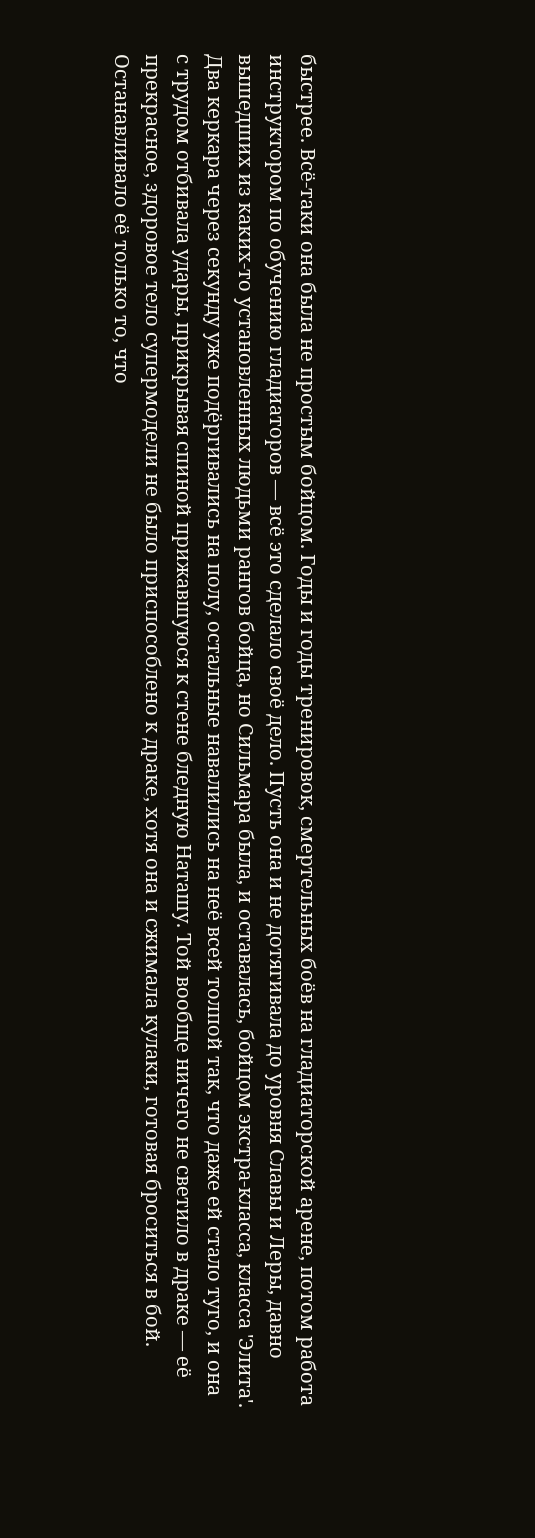быстрее. Всё-таки она была не простым бойцом. Годы и годы тренировок, смертельных боёв на гладиаторской арене, потом работа инструктором по обучению гладиаторов — всё это сделало своё дело. Пусть она и не дотягивала до уровня Славы и Леры, давно вышедших из каких-то установленных людьми рангов бойца, но Сильмара была, и оставалась, бойцом экстра-класса, класса 'Элита'.
Два керкара через секунду уже подёргивались на полу, остальные навалились на неё всей толпой так, что даже ей стало туго, и она с трудом отбивала удары, прикрывая спиной прижавшуюся к стене бледную Наташу. Той вообще ничего не светило в драке — её прекрасное, здоровое тело супермодели не было приспособлено к драке, хотя она и сжимала кулаки, готовая броситься в бой. Останавливало её только то, что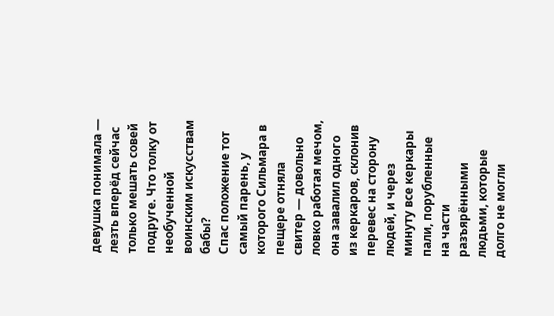девушка понимала — лезть вперёд сейчас только мешать совей подруге. Что толку от необученной воинским искусствам бабы?
Спас положение тот самый парень, у которого Сильмара в пещере отняла свитер — довольно ловко работая мечом, она завалил одного из керкаров, склонив перевес на сторону людей, и через минуту все керкары пали, порубленные на части разъярёнными людьми, которые долго не могли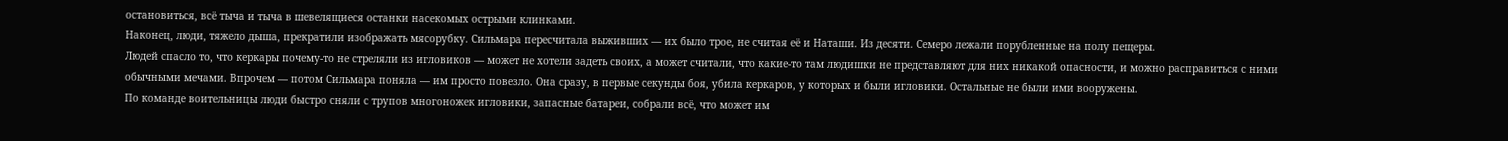остановиться, всё тыча и тыча в шевелящиеся останки насекомых острыми клинками.
Наконец, люди, тяжело дыша, прекратили изображать мясорубку. Сильмара пересчитала выживших — их было трое, не считая её и Наташи. Из десяти. Семеро лежали порубленные на полу пещеры.
Людей спасло то, что керкары почему-то не стреляли из игловиков — может не хотели задеть своих, а может считали, что какие-то там людишки не представляют для них никакой опасности, и можно расправиться с ними обычными мечами. Впрочем — потом Сильмара поняла — им просто повезло. Она сразу, в первые секунды боя, убила керкаров, у которых и были игловики. Остальные не были ими вооружены.
По команде воительницы люди быстро сняли с трупов многоножек игловики, запасные батареи, собрали всё, что может им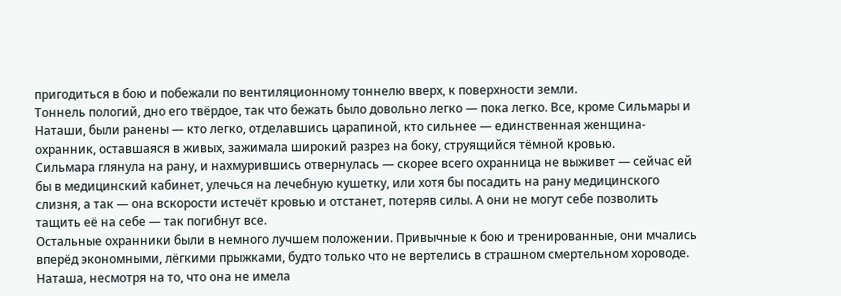пригодиться в бою и побежали по вентиляционному тоннелю вверх, к поверхности земли.
Тоннель пологий, дно его твёрдое, так что бежать было довольно легко — пока легко. Все, кроме Сильмары и Наташи, были ранены — кто легко, отделавшись царапиной, кто сильнее — единственная женщина-охранник, оставшаяся в живых, зажимала широкий разрез на боку, струящийся тёмной кровью.
Сильмара глянула на рану, и нахмурившись отвернулась — скорее всего охранница не выживет — сейчас ей бы в медицинский кабинет, улечься на лечебную кушетку, или хотя бы посадить на рану медицинского слизня, а так — она вскорости истечёт кровью и отстанет, потеряв силы. А они не могут себе позволить тащить её на себе — так погибнут все.
Остальные охранники были в немного лучшем положении. Привычные к бою и тренированные, они мчались вперёд экономными, лёгкими прыжками, будто только что не вертелись в страшном смертельном хороводе. Наташа, несмотря на то, что она не имела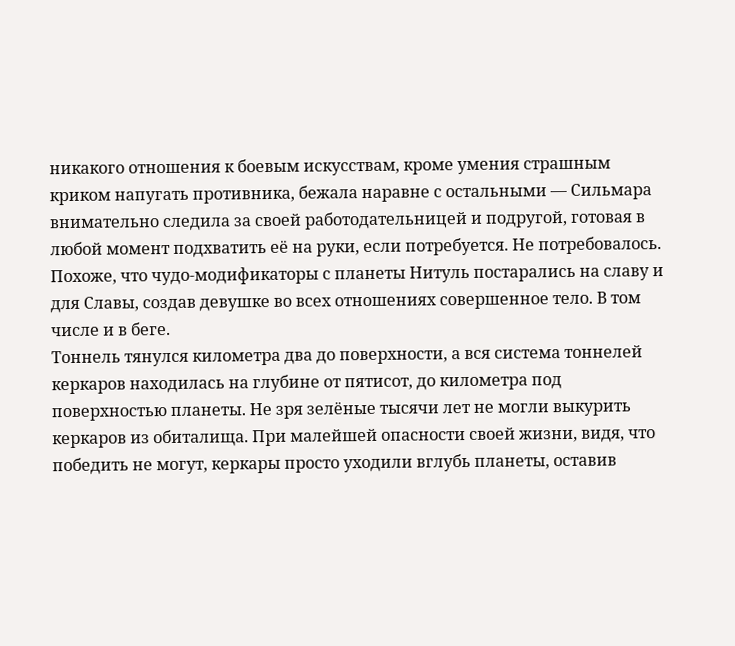никакого отношения к боевым искусствам, кроме умения страшным криком напугать противника, бежала наравне с остальными — Сильмара внимательно следила за своей работодательницей и подругой, готовая в любой момент подхватить её на руки, если потребуется. Не потребовалось. Похоже, что чудо-модификаторы с планеты Нитуль постарались на славу и для Славы, создав девушке во всех отношениях совершенное тело. В том числе и в беге.
Тоннель тянулся километра два до поверхности, а вся система тоннелей керкаров находилась на глубине от пятисот, до километра под поверхностью планеты. Не зря зелёные тысячи лет не могли выкурить керкаров из обиталища. При малейшей опасности своей жизни, видя, что победить не могут, керкары просто уходили вглубь планеты, оставив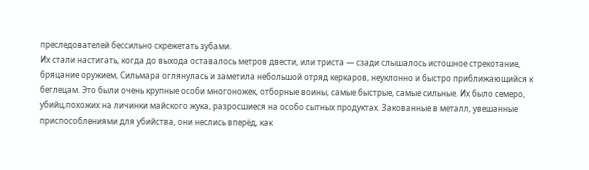преследователей бессильно скрежетать зубами.
Их стали настигать, когда до выхода оставалось метров двести, или триста — сзади слышалось истошное стрекотание, бряцание оружием, Сильмара оглянулась и заметила небольшой отряд керкаров, неуклонно и быстро приближающийся к беглецам. Это были очень крупные особи многоножек, отборные воины, самые быстрые, самые сильные. Их было семеро, убийц,похожих на личинки майского жука, разросшиеся на особо сытных продуктах. Закованные в металл, увешанные приспособлениями для убийства, они неслись вперёд, как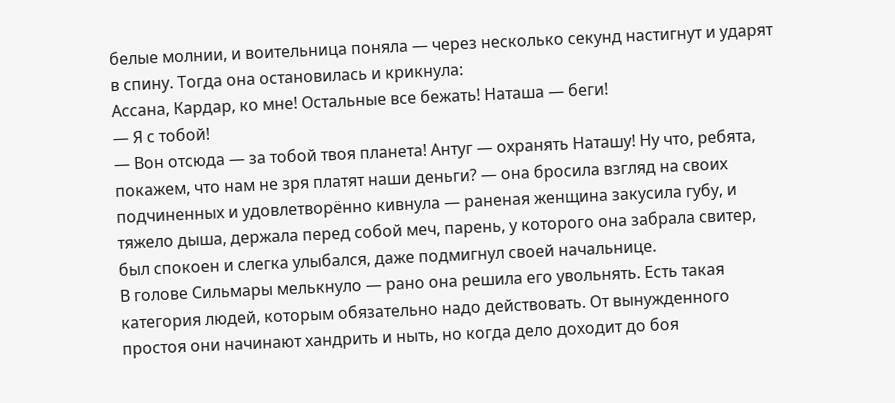белые молнии, и воительница поняла — через несколько секунд настигнут и ударят в спину. Тогда она остановилась и крикнула:
Ассана, Кардар, ко мне! Остальные все бежать! Наташа — беги!
— Я с тобой!
— Вон отсюда — за тобой твоя планета! Антуг — охранять Наташу! Ну что, ребята, покажем, что нам не зря платят наши деньги? — она бросила взгляд на своих подчиненных и удовлетворённо кивнула — раненая женщина закусила губу, и тяжело дыша, держала перед собой меч, парень, у которого она забрала свитер, был спокоен и слегка улыбался, даже подмигнул своей начальнице.
В голове Сильмары мелькнуло — рано она решила его увольнять. Есть такая категория людей, которым обязательно надо действовать. От вынужденного простоя они начинают хандрить и ныть, но когда дело доходит до боя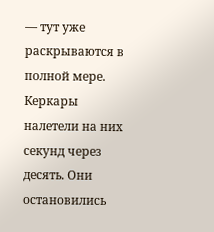— тут уже раскрываются в полной мере.
Керкары налетели на них секунд через десять. Они остановились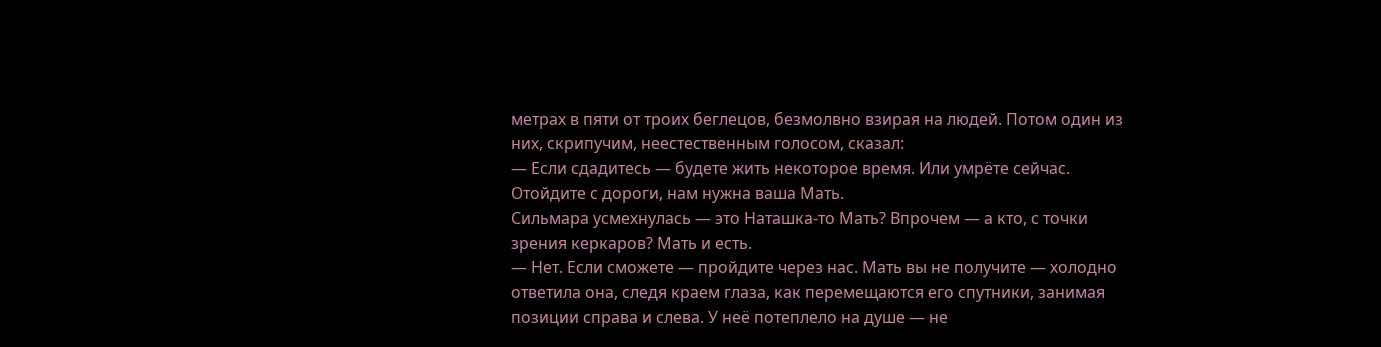метрах в пяти от троих беглецов, безмолвно взирая на людей. Потом один из них, скрипучим, неестественным голосом, сказал:
— Если сдадитесь — будете жить некоторое время. Или умрёте сейчас. Отойдите с дороги, нам нужна ваша Мать.
Сильмара усмехнулась — это Наташка-то Мать? Впрочем — а кто, с точки зрения керкаров? Мать и есть.
— Нет. Если сможете — пройдите через нас. Мать вы не получите — холодно ответила она, следя краем глаза, как перемещаются его спутники, занимая позиции справа и слева. У неё потеплело на душе — не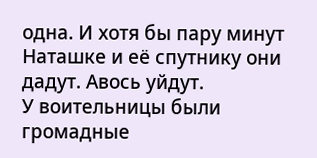одна. И хотя бы пару минут Наташке и её спутнику они дадут. Авось уйдут.
У воительницы были громадные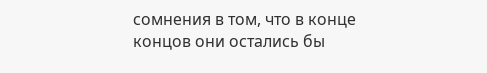сомнения в том, что в конце концов они остались бы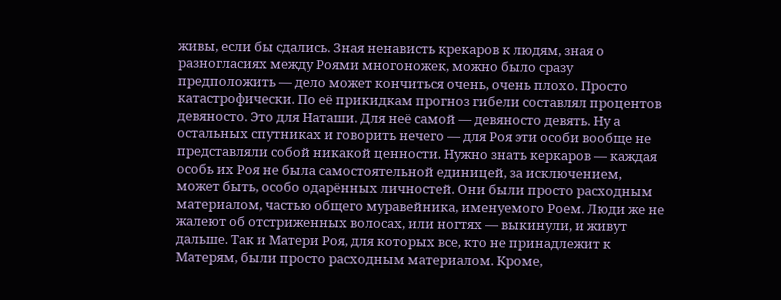живы, если бы сдались. Зная ненависть крекаров к людям, зная о разногласиях между Роями многоножек, можно было сразу предположить — дело может кончиться очень, очень плохо. Просто катастрофически. По её прикидкам прогноз гибели составлял процентов девяносто. Это для Наташи. Для неё самой — девяносто девять. Ну а остальных спутниках и говорить нечего — для Роя эти особи вообще не представляли собой никакой ценности. Нужно знать керкаров — каждая особь их Роя не была самостоятельной единицей, за исключением, может быть, особо одарённых личностей. Они были просто расходным материалом, частью общего муравейника, именуемого Роем. Люди же не жалеют об отстриженных волосах, или ногтях — выкинули, и живут дальше. Так и Матери Роя, для которых все, кто не принадлежит к Матерям, были просто расходным материалом. Кроме,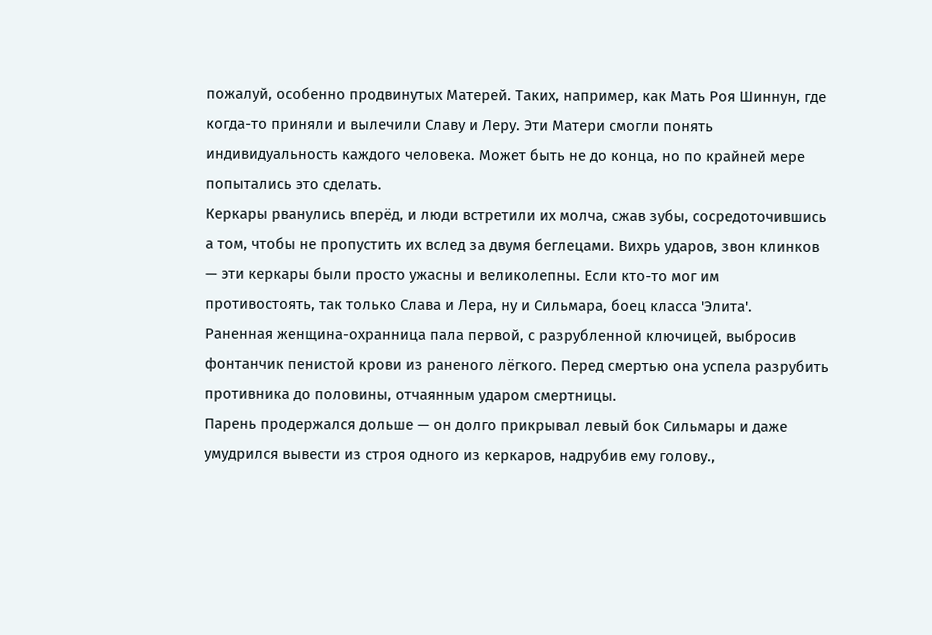пожалуй, особенно продвинутых Матерей. Таких, например, как Мать Роя Шиннун, где когда-то приняли и вылечили Славу и Леру. Эти Матери смогли понять индивидуальность каждого человека. Может быть не до конца, но по крайней мере попытались это сделать.
Керкары рванулись вперёд, и люди встретили их молча, сжав зубы, сосредоточившись а том, чтобы не пропустить их вслед за двумя беглецами. Вихрь ударов, звон клинков — эти керкары были просто ужасны и великолепны. Если кто-то мог им противостоять, так только Слава и Лера, ну и Сильмара, боец класса 'Элита'.
Раненная женщина-охранница пала первой, с разрубленной ключицей, выбросив фонтанчик пенистой крови из раненого лёгкого. Перед смертью она успела разрубить противника до половины, отчаянным ударом смертницы.
Парень продержался дольше — он долго прикрывал левый бок Сильмары и даже умудрился вывести из строя одного из керкаров, надрубив ему голову.,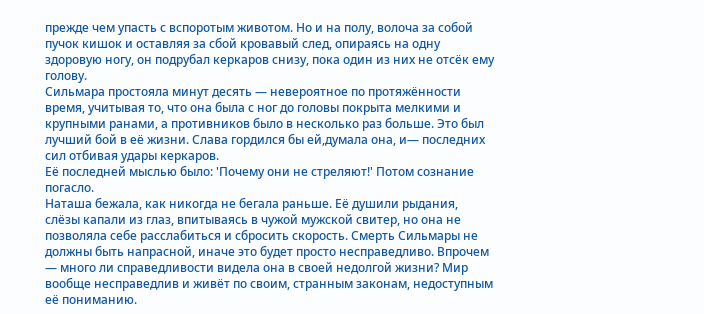прежде чем упасть с вспоротым животом. Но и на полу, волоча за собой пучок кишок и оставляя за сбой кровавый след, опираясь на одну здоровую ногу, он подрубал керкаров снизу, пока один из них не отсёк ему голову.
Сильмара простояла минут десять — невероятное по протяжённости время, учитывая то, что она была с ног до головы покрыта мелкими и крупными ранами, а противников было в несколько раз больше. Это был лучший бой в её жизни. Слава гордился бы ей,думала она, и— последних сил отбивая удары керкаров.
Её последней мыслью было: 'Почему они не стреляют!' Потом сознание погасло.
Наташа бежала, как никогда не бегала раньше. Её душили рыдания, слёзы капали из глаз, впитываясь в чужой мужской свитер, но она не позволяла себе расслабиться и сбросить скорость. Смерть Сильмары не должны быть напрасной, иначе это будет просто несправедливо. Впрочем — много ли справедливости видела она в своей недолгой жизни? Мир вообще несправедлив и живёт по своим, странным законам, недоступным её пониманию.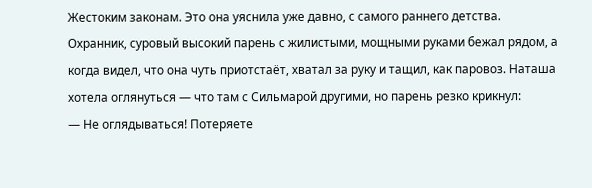Жестоким законам. Это она уяснила уже давно, с самого раннего детства.
Охранник, суровый высокий парень с жилистыми, мощными руками бежал рядом, а когда видел, что она чуть приотстаёт, хватал за руку и тащил, как паровоз. Наташа хотела оглянуться — что там с Сильмарой другими, но парень резко крикнул:
— Не оглядываться! Потеряете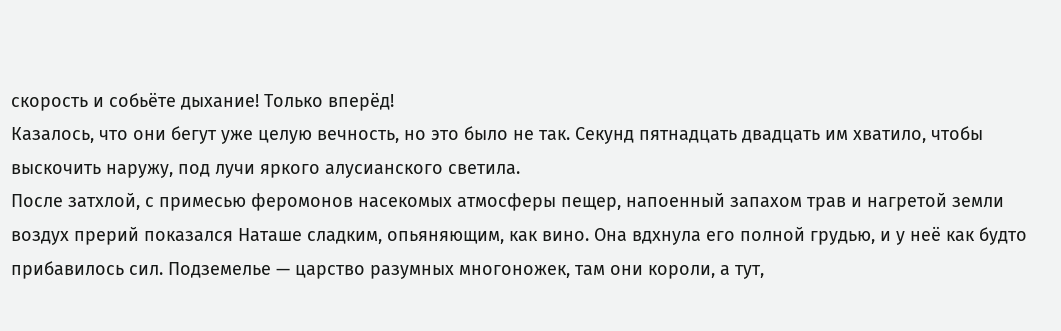скорость и собьёте дыхание! Только вперёд!
Казалось, что они бегут уже целую вечность, но это было не так. Секунд пятнадцать двадцать им хватило, чтобы выскочить наружу, под лучи яркого алусианского светила.
После затхлой, с примесью феромонов насекомых атмосферы пещер, напоенный запахом трав и нагретой земли воздух прерий показался Наташе сладким, опьяняющим, как вино. Она вдхнула его полной грудью, и у неё как будто прибавилось сил. Подземелье — царство разумных многоножек, там они короли, а тут,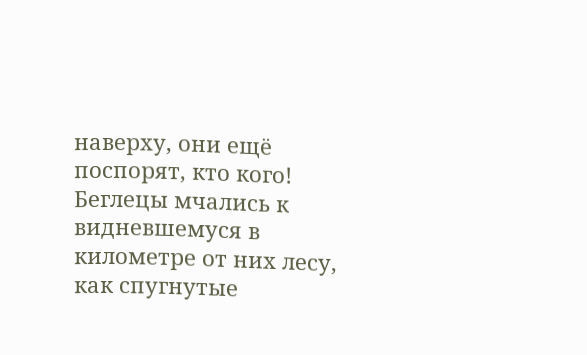наверху, они ещё поспорят, кто кого!
Беглецы мчались к видневшемуся в километре от них лесу, как спугнутые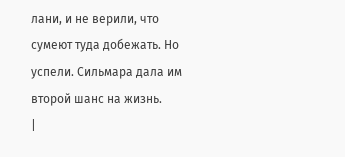лани, и не верили, что сумеют туда добежать. Но успели. Сильмара дала им второй шанс на жизнь.
|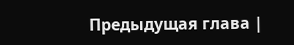Предыдущая глава |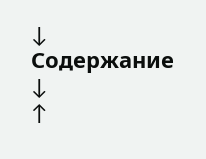↓ Содержание ↓
↑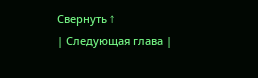Свернуть ↑
| Следующая глава |